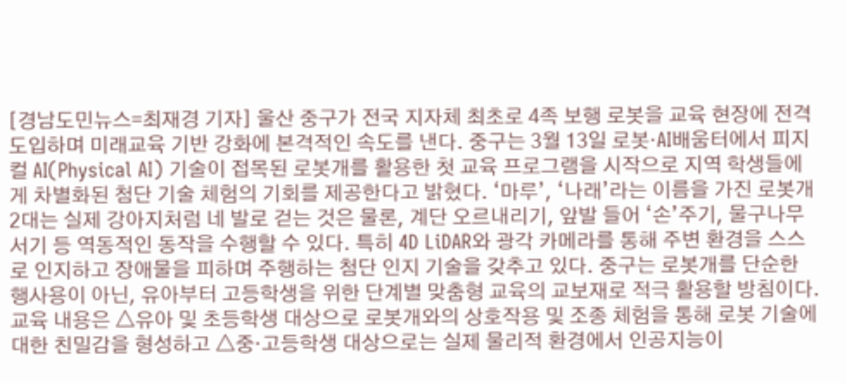[경남도민뉴스=최재경 기자] 울산 중구가 전국 지자체 최초로 4족 보행 로봇을 교육 현장에 전격 도입하며 미래교육 기반 강화에 본격적인 속도를 낸다. 중구는 3월 13일 로봇·AI배움터에서 피지컬 AI(Physical AI) 기술이 접목된 로봇개를 활용한 첫 교육 프로그램을 시작으로 지역 학생들에게 차별화된 첨단 기술 체험의 기회를 제공한다고 밝혔다. ‘마루’, ‘나래’라는 이름을 가진 로봇개 2대는 실제 강아지처럼 네 발로 걷는 것은 물론, 계단 오르내리기, 앞발 들어 ‘손’주기, 물구나무서기 등 역동적인 동작을 수행할 수 있다. 특히 4D LiDAR와 광각 카메라를 통해 주변 환경을 스스로 인지하고 장애물을 피하며 주행하는 첨단 인지 기술을 갖추고 있다. 중구는 로봇개를 단순한 행사용이 아닌, 유아부터 고등학생을 위한 단계별 맞춤형 교육의 교보재로 적극 활용할 방침이다. 교육 내용은 △유아 및 초등학생 대상으로 로봇개와의 상호작용 및 조종 체험을 통해 로봇 기술에 대한 친밀감을 형성하고 △중·고등학생 대상으로는 실제 물리적 환경에서 인공지능이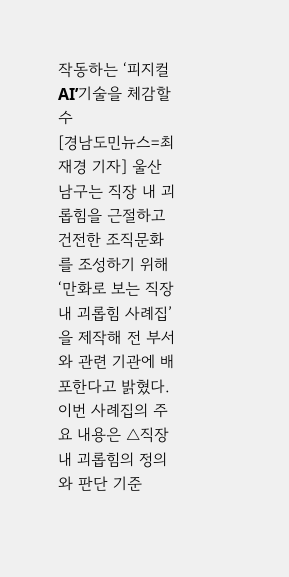작동하는 ‘피지컬 AI’기술을 체감할 수
[경남도민뉴스=최재경 기자] 울산 남구는 직장 내 괴롭힘을 근절하고 건전한 조직문화를 조성하기 위해 ‘만화로 보는 직장 내 괴롭힘 사례집’을 제작해 전 부서와 관련 기관에 배포한다고 밝혔다. 이번 사례집의 주요 내용은 △직장 내 괴롭힘의 정의와 판단 기준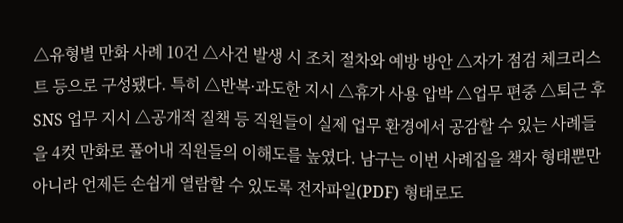△유형별 만화 사례 10건 △사건 발생 시 조치 절차와 예방 방안 △자가 점검 체크리스트 등으로 구성됐다. 특히 △반복·과도한 지시 △휴가 사용 압박 △업무 편중 △퇴근 후 SNS 업무 지시 △공개적 질책 등 직원들이 실제 업무 환경에서 공감할 수 있는 사례들을 4컷 만화로 풀어내 직원들의 이해도를 높였다. 남구는 이번 사례집을 책자 형태뿐만 아니라 언제든 손쉽게 열람할 수 있도록 전자파일(PDF) 형태로도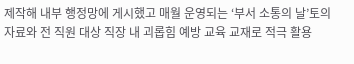제작해 내부 행정망에 게시했고 매월 운영되는 ‘부서 소통의 날’토의 자료와 전 직원 대상 직장 내 괴롭힘 예방 교육 교재로 적극 활용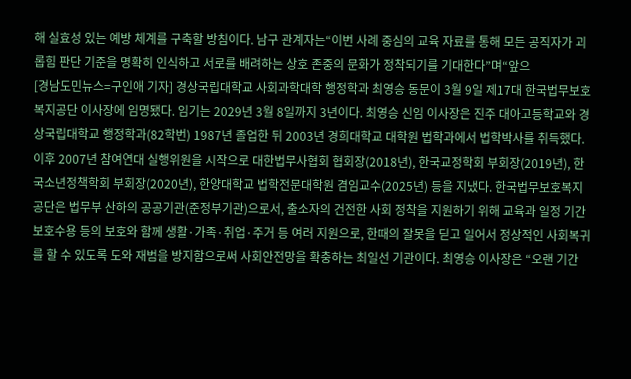해 실효성 있는 예방 체계를 구축할 방침이다. 남구 관계자는“이번 사례 중심의 교육 자료를 통해 모든 공직자가 괴롭힘 판단 기준을 명확히 인식하고 서로를 배려하는 상호 존중의 문화가 정착되기를 기대한다”며“앞으
[경남도민뉴스=구인애 기자] 경상국립대학교 사회과학대학 행정학과 최영승 동문이 3월 9일 제17대 한국법무보호복지공단 이사장에 임명됐다. 임기는 2029년 3월 8일까지 3년이다. 최영승 신임 이사장은 진주 대아고등학교와 경상국립대학교 행정학과(82학번) 1987년 졸업한 뒤 2003년 경희대학교 대학원 법학과에서 법학박사를 취득했다. 이후 2007년 참여연대 실행위원을 시작으로 대한법무사협회 협회장(2018년), 한국교정학회 부회장(2019년), 한국소년정책학회 부회장(2020년), 한양대학교 법학전문대학원 겸임교수(2025년) 등을 지냈다. 한국법무보호복지공단은 법무부 산하의 공공기관(준정부기관)으로서, 출소자의 건전한 사회 정착을 지원하기 위해 교육과 일정 기간 보호수용 등의 보호와 함께 생활·가족·취업·주거 등 여러 지원으로, 한때의 잘못을 딛고 일어서 정상적인 사회복귀를 할 수 있도록 도와 재범을 방지함으로써 사회안전망을 확충하는 최일선 기관이다. 최영승 이사장은 “오랜 기간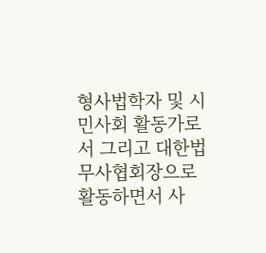형사법학자 및 시민사회 활동가로서 그리고 대한법무사협회장으로 활동하면서 사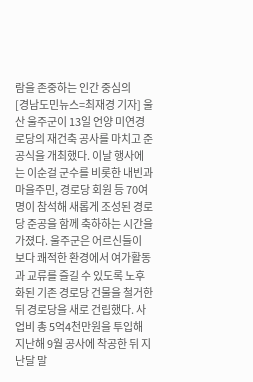람을 존중하는 인간 중심의
[경남도민뉴스=최재경 기자] 울산 울주군이 13일 언양 미연경로당의 재건축 공사를 마치고 준공식을 개최했다. 이날 행사에는 이순걸 군수를 비롯한 내빈과 마을주민, 경로당 회원 등 70여명이 참석해 새롭게 조성된 경로당 준공을 함께 축하하는 시간을 가졌다. 울주군은 어르신들이 보다 쾌적한 환경에서 여가활동과 교류를 즐길 수 있도록 노후화된 기존 경로당 건물을 철거한 뒤 경로당을 새로 건립했다. 사업비 총 5억4천만원을 투입해 지난해 9월 공사에 착공한 뒤 지난달 말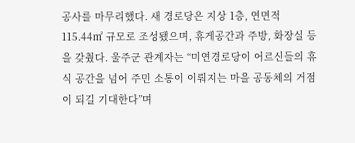공사를 마무리했다. 새 경로당은 지상 1층, 연면적 115.44㎡ 규모로 조성됐으며, 휴게공간과 주방, 화장실 등을 갖췄다. 울주군 관계자는 “미연경로당이 어르신들의 휴식 공간을 넘어 주민 소통이 이뤄지는 마을 공동체의 거점이 되길 기대한다”며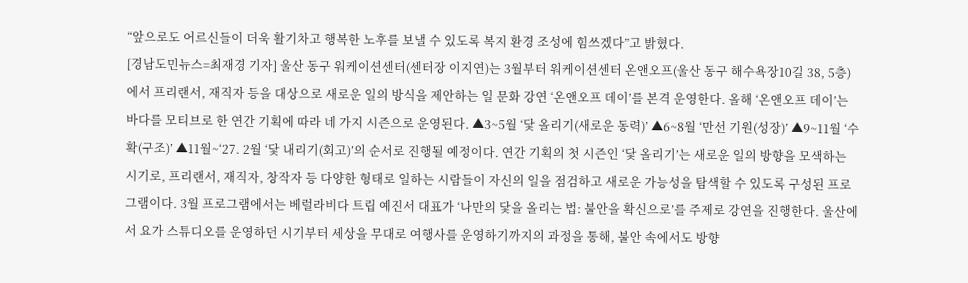“앞으로도 어르신들이 더욱 활기차고 행복한 노후를 보낼 수 있도록 복지 환경 조성에 힘쓰겠다”고 밝혔다.
[경남도민뉴스=최재경 기자] 울산 동구 워케이션센터(센터장 이지연)는 3월부터 워케이션센터 온앤오프(울산 동구 해수욕장10길 38, 5층)에서 프리랜서, 재직자 등을 대상으로 새로운 일의 방식을 제안하는 일 문화 강연 ‘온앤오프 데이’를 본격 운영한다. 올해 ‘온앤오프 데이’는 바다를 모티브로 한 연간 기획에 따라 네 가지 시즌으로 운영된다. ▲3~5월 ‘닻 올리기(새로운 동력)’ ▲6~8월 ‘만선 기원(성장)’ ▲9~11월 ‘수확(구조)’ ▲11월~‘27. 2월 ‘닻 내리기(회고)’의 순서로 진행될 예정이다. 연간 기획의 첫 시즌인 ‘닻 올리기’는 새로운 일의 방향을 모색하는 시기로, 프리랜서, 재직자, 창작자 등 다양한 형태로 일하는 시람들이 자신의 일을 점검하고 새로운 가능성을 탐색할 수 있도록 구성된 프로그램이다. 3월 프로그램에서는 베럴라비다 트립 예진서 대표가 ‘나만의 닻을 올리는 법: 불안을 확신으로’를 주제로 강연을 진행한다. 울산에서 요가 스튜디오를 운영하던 시기부터 세상을 무대로 여행사를 운영하기까지의 과정을 통해, 불안 속에서도 방향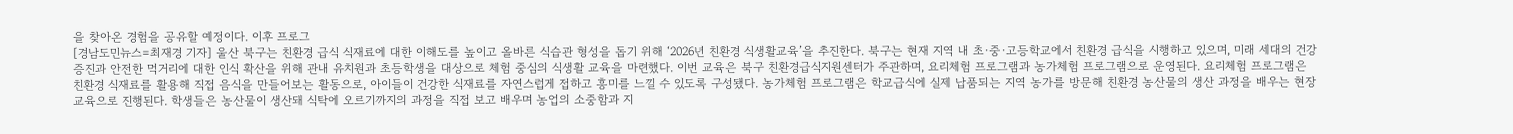을 찾아온 경험을 공유할 예정이다. 이후 프로그
[경남도민뉴스=최재경 기자] 울산 북구는 친환경 급식 식재료에 대한 이해도를 높이고 올바른 식습관 형성을 돕기 위해 ‘2026년 친환경 식생활교육’을 추진한다. 북구는 현재 지역 내 초·중·고등학교에서 친환경 급식을 시행하고 있으며, 미래 세대의 건강 증진과 안전한 먹거리에 대한 인식 확산을 위해 관내 유치원과 초등학생을 대상으로 체험 중심의 식생활 교육을 마련했다. 이번 교육은 북구 친환경급식지원센터가 주관하며, 요리체험 프로그램과 농가체험 프로그램으로 운영된다. 요리체험 프로그램은 친환경 식재료를 활용해 직접 음식을 만들어보는 활동으로, 아이들이 건강한 식재료를 자연스럽게 접하고 흥미를 느낄 수 있도록 구성됐다. 농가체험 프로그램은 학교급식에 실제 납품되는 지역 농가를 방문해 친환경 농산물의 생산 과정을 배우는 현장 교육으로 진행된다. 학생들은 농산물이 생산돼 식탁에 오르기까지의 과정을 직접 보고 배우며 농업의 소중함과 지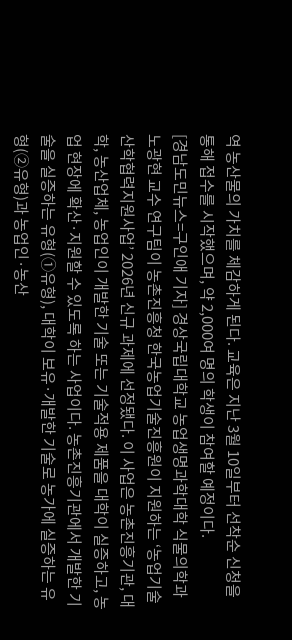역 농산물의 가치를 체감하게 된다. 교육은 지난 3월 10일부터 선착순 신청을 통해 접수를 시작했으며, 약 2,000여 명의 학생이 참여할 예정이다.
[경남도민뉴스=구인애 기자] 경상국립대학교 농업생명과학대학 식물의학과 노광현 교수 연구팀이 농촌진흥청 한국농업기술진흥원이 지원하는 ‘농업기술 산학협력지원사업’ 2026년 신규 과제에 선정됐다. 이 사업은 농촌진흥기관, 대학, 농산업체, 농업인이 개발한 기술 또는 기술적용 제품을 대학이 실증하고, 농업 현장에 확산·지원할 수 있도록 하는 사업이다. 농촌진흥기관에서 개발한 기술을 실증하는 유형(①유형), 대학이 보유·개발한 기술로 농가에 실증하는 유형(②유형)과 농업인·농산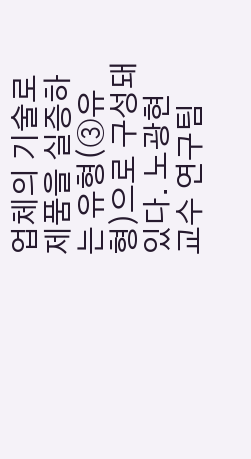업체의 기술로 제품을 실증하는 유형(③유형)으로 구성돼 있다. 노광현 교수 연구팀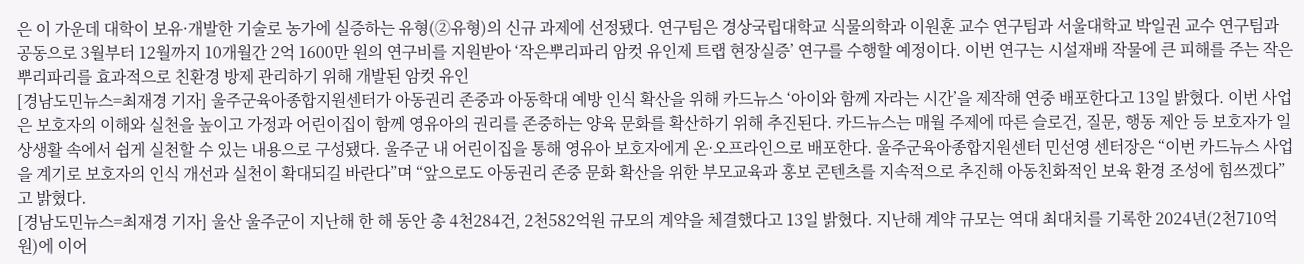은 이 가운데 대학이 보유·개발한 기술로 농가에 실증하는 유형(②유형)의 신규 과제에 선정됐다. 연구팀은 경상국립대학교 식물의학과 이원훈 교수 연구팀과 서울대학교 박일권 교수 연구팀과 공동으로 3월부터 12월까지 10개월간 2억 1600만 원의 연구비를 지원받아 ‘작은뿌리파리 암컷 유인제 트랩 현장실증’ 연구를 수행할 예정이다. 이번 연구는 시설재배 작물에 큰 피해를 주는 작은뿌리파리를 효과적으로 친환경 방제 관리하기 위해 개발된 암컷 유인
[경남도민뉴스=최재경 기자] 울주군육아종합지원센터가 아동권리 존중과 아동학대 예방 인식 확산을 위해 카드뉴스 ‘아이와 함께 자라는 시간’을 제작해 연중 배포한다고 13일 밝혔다. 이번 사업은 보호자의 이해와 실천을 높이고 가정과 어린이집이 함께 영유아의 권리를 존중하는 양육 문화를 확산하기 위해 추진된다. 카드뉴스는 매월 주제에 따른 슬로건, 질문, 행동 제안 등 보호자가 일상생활 속에서 쉽게 실천할 수 있는 내용으로 구성됐다. 울주군 내 어린이집을 통해 영유아 보호자에게 온·오프라인으로 배포한다. 울주군육아종합지원센터 민선영 센터장은 “이번 카드뉴스 사업을 계기로 보호자의 인식 개선과 실천이 확대되길 바란다”며 “앞으로도 아동권리 존중 문화 확산을 위한 부모교육과 홍보 콘텐츠를 지속적으로 추진해 아동친화적인 보육 환경 조성에 힘쓰겠다”고 밝혔다.
[경남도민뉴스=최재경 기자] 울산 울주군이 지난해 한 해 동안 총 4천284건, 2천582억원 규모의 계약을 체결했다고 13일 밝혔다. 지난해 계약 규모는 역대 최대치를 기록한 2024년(2천710억원)에 이어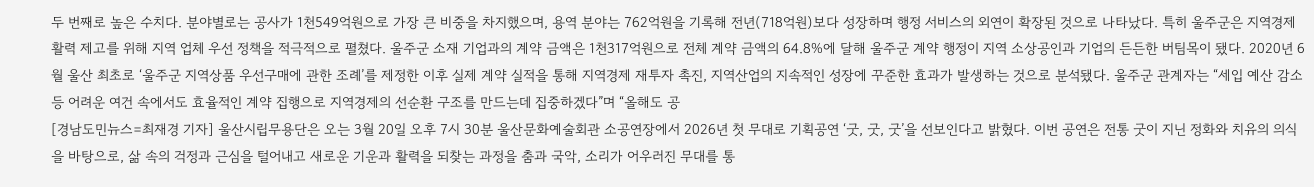두 번째로 높은 수치다. 분야별로는 공사가 1천549억원으로 가장 큰 비중을 차지했으며, 용역 분야는 762억원을 기록해 전년(718억원)보다 성장하며 행정 서비스의 외연이 확장된 것으로 나타났다. 특히 울주군은 지역경제 활력 제고를 위해 지역 업체 우선 정책을 적극적으로 펼쳤다. 울주군 소재 기업과의 계약 금액은 1천317억원으로 전체 계약 금액의 64.8%에 달해 울주군 계약 행정이 지역 소상공인과 기업의 든든한 버팀목이 됐다. 2020년 6월 울산 최초로 ‘울주군 지역상품 우선구매에 관한 조례’를 제정한 이후 실제 계약 실적을 통해 지역경제 재투자 촉진, 지역산업의 지속적인 성장에 꾸준한 효과가 발생하는 것으로 분석됐다. 울주군 관계자는 “세입 예산 감소 등 어려운 여건 속에서도 효율적인 계약 집행으로 지역경제의 선순환 구조를 만드는데 집중하겠다”며 “올해도 공
[경남도민뉴스=최재경 기자] 울산시립무용단은 오는 3월 20일 오후 7시 30분 울산문화예술회관 소공연장에서 2026년 첫 무대로 기획공연 ‘굿, 굿, 굿’을 선보인다고 밝혔다. 이번 공연은 전통 굿이 지닌 정화와 치유의 의식을 바탕으로, 삶 속의 걱정과 근심을 털어내고 새로운 기운과 활력을 되찾는 과정을 춤과 국악, 소리가 어우러진 무대를 통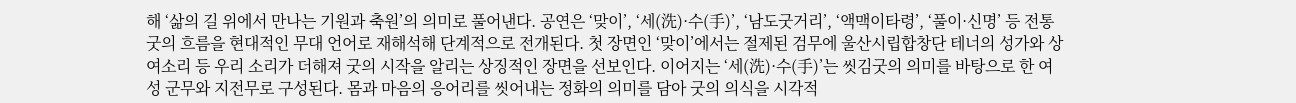해 ‘삶의 길 위에서 만나는 기원과 축원’의 의미로 풀어낸다. 공연은 ‘맞이’, ‘세(洗)·수(手)’, ‘남도굿거리’, ‘액맥이타령’, ‘풀이·신명’ 등 전통 굿의 흐름을 현대적인 무대 언어로 재해석해 단계적으로 전개된다. 첫 장면인 ‘맞이’에서는 절제된 검무에 울산시립합창단 테너의 성가와 상여소리 등 우리 소리가 더해져 굿의 시작을 알리는 상징적인 장면을 선보인다. 이어지는 ‘세(洗)·수(手)’는 씻김굿의 의미를 바탕으로 한 여성 군무와 지전무로 구성된다. 몸과 마음의 응어리를 씻어내는 정화의 의미를 담아 굿의 의식을 시각적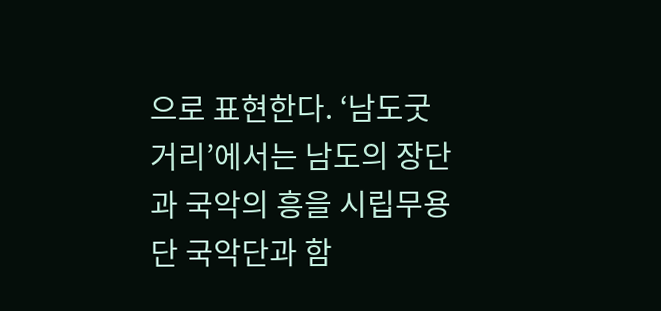으로 표현한다. ‘남도굿거리’에서는 남도의 장단과 국악의 흥을 시립무용단 국악단과 함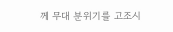께 무대 분위기를 고조시